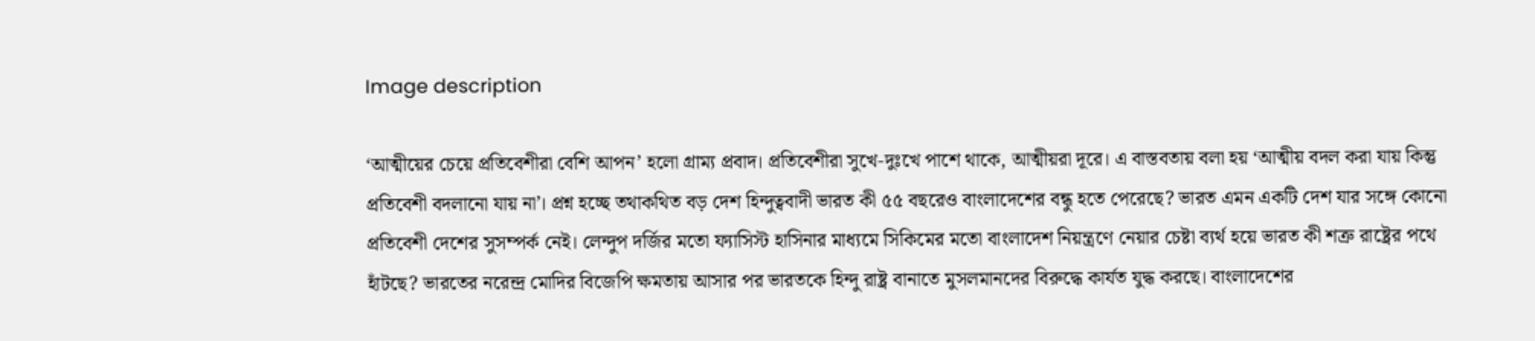Image description

‘আত্মীয়ের চেয়ে প্রতিবেশীরা বেশি আপন’ হলো গ্রাম্য প্রবাদ। প্রতিবেশীরা সুখে-দুঃখে পাশে থাকে, আত্মীয়রা দূরে। এ বাস্তবতায় বলা হয় ‘আত্মীয় বদল করা যায় কিন্তু প্রতিবেশী বদলানো যায় না’। প্রশ্ন হচ্ছে তথাকথিত বড় দেশ হিন্দুত্ববাদী ভারত কী ৫৫ বছরেও বাংলাদেশের বন্ধু হতে পেরেছে? ভারত এমন একটি দেশ যার সঙ্গে কোনো প্রতিবেশী দেশের সুসম্পর্ক নেই। লেন্দুপ দর্জির মতো ফ্যাসিস্ট হাসিনার মাধ্যমে সিকিমের মতো বাংলাদেশ নিয়ন্ত্রণে নেয়ার চেষ্টা ব্যর্থ হয়ে ভারত কী শত্রু রাষ্ট্রের পথে হাঁটছে? ভারতের নরেন্দ্র মোদির বিজেপি ক্ষমতায় আসার পর ভারতকে হিন্দু রাষ্ট্র বানাতে মুসলমানদের বিরুদ্ধে কার্যত যুদ্ধ করছে। বাংলাদেশের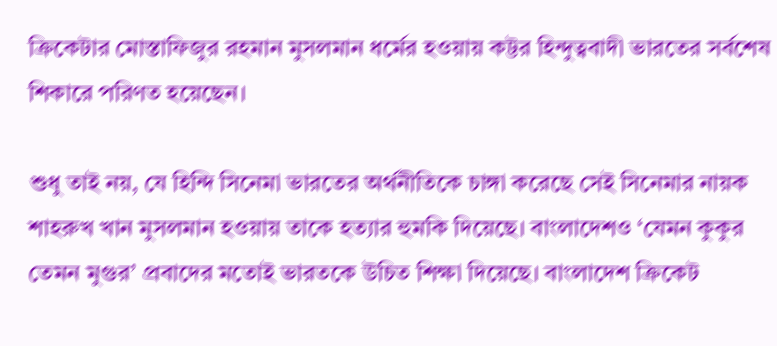ক্রিকেটার মোস্তাফিজুর রহমান মুসলমান ধর্মের হওয়ায় কট্টর হিন্দুত্ববাদী ভারতের সর্বশেষ শিকারে পরিণত হয়েছেন।

শুধু তাই নয়, যে হিন্দি সিনেমা ভারতের অর্থনীতিকে চাঙ্গা করেছে সেই সিনেমার নায়ক শাহরুখ খান মুসলমান হওয়ায় তাকে হত্যার হুমকি দিয়েছে। বাংলাদেশও ‘যেমন কুকুর তেমন মুগুর’ প্রবাদের মতোই ভারতকে উচিত শিক্ষা দিয়েছে। বাংলাদেশ ক্রিকেট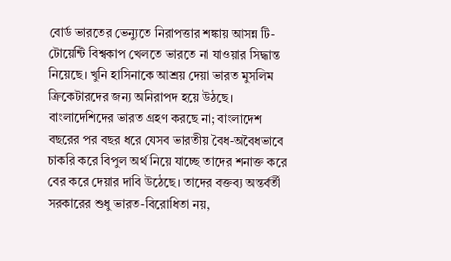বোর্ড ভারতের ভেন্যুতে নিরাপত্তার শঙ্কায় আসন্ন টি-টোয়েন্টি বিশ্বকাপ খেলতে ভারতে না যাওয়ার সিদ্ধান্ত নিয়েছে। খুনি হাসিনাকে আশ্রয় দেয়া ভারত মুসলিম ক্রিকেটারদের জন্য অনিরাপদ হয়ে উঠছে। বাংলাদেশিদের ভারত গ্রহণ করছে না; বাংলাদেশ বছরের পর বছর ধরে যেসব ভারতীয় বৈধ-অবৈধভাবে চাকরি করে বিপুল অর্থ নিয়ে যাচ্ছে তাদের শনাক্ত করে বের করে দেয়ার দাবি উঠেছে। তাদের বক্তব্য অন্তর্বর্তী সরকারের শুধু ভারত-বিরোধিতা নয়,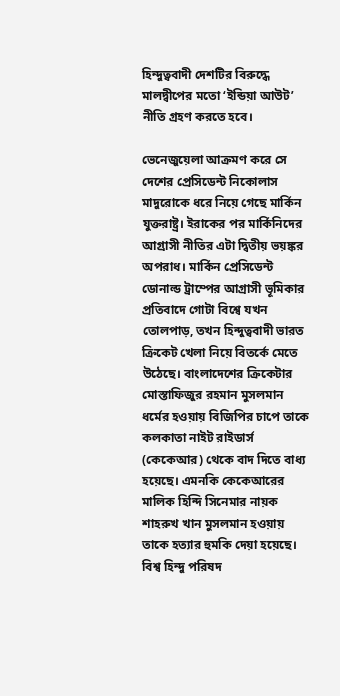হিন্দুত্ববাদী দেশটির বিরুদ্ধে মালদ্বীপের মতো ‘ইন্ডিয়া আউট’ নীতি গ্রহণ করতে হবে।

ভেনেজুয়েলা আক্রমণ করে সে দেশের প্রেসিডেন্ট নিকোলাস মাদুরোকে ধরে নিয়ে গেছে মার্কিন যুক্তরাষ্ট্র। ইরাকের পর মার্কিনিদের আগ্রাসী নীতির এটা দ্বিতীয় ভয়ঙ্কর অপরাধ। মার্কিন প্রেসিডেন্ট ডোনাল্ড ট্রাম্পের আগ্রাসী ভূমিকার প্রতিবাদে গোটা বিশ্বে যখন তোলপাড়, তখন হিন্দুত্ববাদী ভারত ক্রিকেট খেলা নিয়ে বিতর্কে মেতে উঠেছে। বাংলাদেশের ক্রিকেটার মোস্তাফিজুর রহমান মুসলমান ধর্মের হওয়ায় বিজিপির চাপে তাকে কলকাতা নাইট রাইডার্স (কেকেআর) থেকে বাদ দিতে বাধ্য হয়েছে। এমনকি কেকেআরের মালিক হিন্দি সিনেমার নায়ক শাহরুখ খান মুসলমান হওয়ায় তাকে হত্যার হুমকি দেয়া হয়েছে। বিশ্ব হিন্দু পরিষদ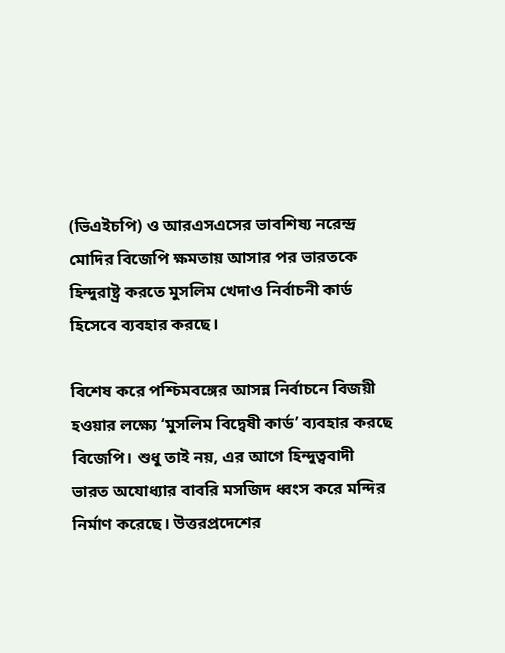(ভিএইচপি) ও আরএসএসের ভাবশিষ্য নরেন্দ্র মোদির বিজেপি ক্ষমতায় আসার পর ভারতকে হিন্দুরাষ্ট্র করতে মুসলিম খেদাও নির্বাচনী কার্ড হিসেবে ব্যবহার করছে।

বিশেষ করে পশ্চিমবঙ্গের আসন্ন নির্বাচনে বিজয়ী হওয়ার লক্ষ্যে ‘মুসলিম বিদ্বেষী কার্ড’ ব্যবহার করছে বিজেপি। শুধু তাই নয়, এর আগে হিন্দুত্ববাদী ভারত অযোধ্যার বাবরি মসজিদ ধ্বংস করে মন্দির নির্মাণ করেছে। উত্তরপ্রদেশের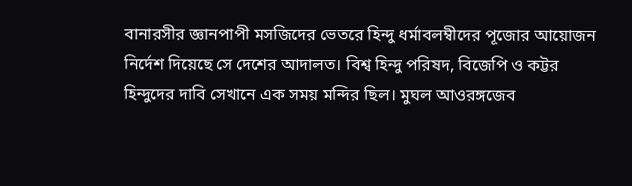বানারসীর জ্ঞানপাপী মসজিদের ভেতরে হিন্দু ধর্মাবলম্বীদের পূজোর আয়োজন নির্দেশ দিয়েছে সে দেশের আদালত। বিশ্ব হিন্দু পরিষদ, বিজেপি ও কট্টর হিন্দুদের দাবি সেখানে এক সময় মন্দির ছিল। মুঘল আওরঙ্গজেব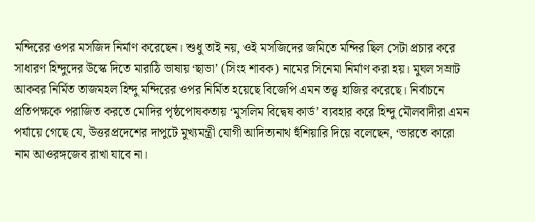মন্দিরের ওপর মসজিদ নির্মাণ করেছেন। শুধু তাই নয়, ওই মসজিদের জমিতে মন্দির ছিল সেটা প্রচার করে সাধারণ হিন্দুদের উস্কে দিতে মারাঠি ভাষায় ‘ছাভা’ (সিংহ শাবক) নামের সিনেমা নির্মাণ করা হয়। মুঘল সম্রাট আকবর নির্মিত তাজমহল হিন্দু মন্দিরের ওপর নির্মিত হয়েছে বিজেপি এমন তত্ত্ব হাজির করেছে। নির্বাচনে প্রতিপক্ষকে পরাজিত করতে মোদির পৃষ্ঠপোষকতায় ‘মুসলিম বিদ্বেষ কার্ড’ ব্যবহার করে হিন্দু মৌলবাদীরা এমন পর্যায়ে গেছে যে, উত্তরপ্রদেশের দাপুটে মুখ্যমন্ত্রী যোগী আদিত্যনাথ হুঁশিয়ারি দিয়ে বলেছেন, ‘ভারতে কারো নাম আওরঙ্গজেব রাখা যাবে না।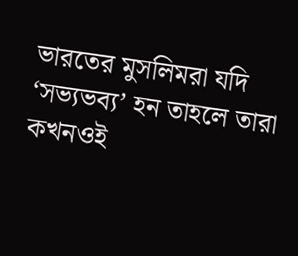ভারতের মুসলিমরা যদি ‘সভ্যভব্য’ হন তাহলে তারা কখনওই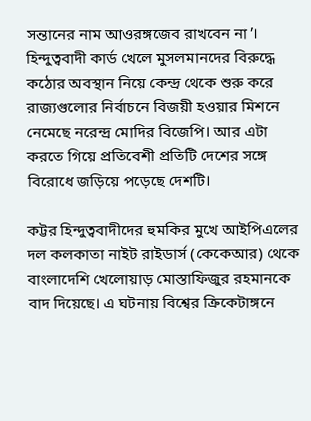সন্তানের নাম আওরঙ্গজেব রাখবেন না’। হিন্দুত্ববাদী কার্ড খেলে মুসলমানদের বিরুদ্ধে কঠোর অবস্থান নিয়ে কেন্দ্র থেকে শুরু করে রাজ্যগুলোর নির্বাচনে বিজয়ী হওয়ার মিশনে নেমেছে নরেন্দ্র মোদির বিজেপি। আর এটা করতে গিয়ে প্রতিবেশী প্রতিটি দেশের সঙ্গে বিরোধে জড়িয়ে পড়েছে দেশটি।

কট্টর হিন্দুত্ববাদীদের হুমকির মুখে আইপিএলের দল কলকাতা নাইট রাইডার্স (কেকেআর) থেকে বাংলাদেশি খেলোয়াড় মোস্তাফিজুর রহমানকে বাদ দিয়েছে। এ ঘটনায় বিশ্বের ক্রিকেটাঙ্গনে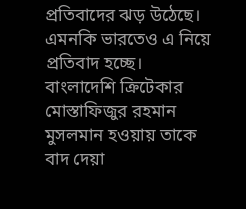প্রতিবাদের ঝড় উঠেছে। এমনকি ভারতেও এ নিয়ে প্রতিবাদ হচ্ছে। বাংলাদেশি ক্রিটেকার মোস্তাফিজুর রহমান মুসলমান হওয়ায় তাকে বাদ দেয়া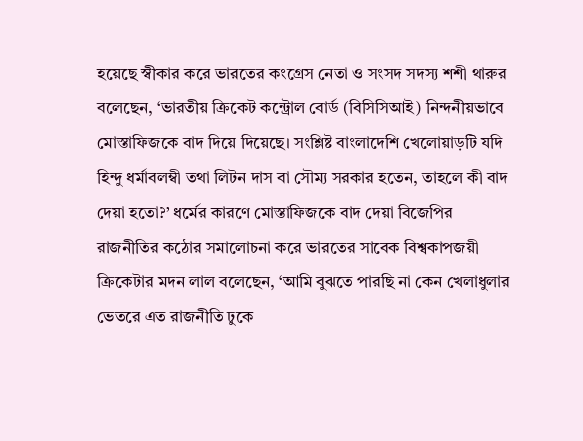হয়েছে স্বীকার করে ভারতের কংগ্রেস নেতা ও সংসদ সদস্য শশী থারুর বলেছেন, ‘ভারতীয় ক্রিকেট কন্ট্রোল বোর্ড (বিসিসিআই) নিন্দনীয়ভাবে মোস্তাফিজকে বাদ দিয়ে দিয়েছে। সংশ্লিষ্ট বাংলাদেশি খেলোয়াড়টি যদি হিন্দু ধর্মাবলম্বী তথা লিটন দাস বা সৌম্য সরকার হতেন, তাহলে কী বাদ দেয়া হতো?’ ধর্মের কারণে মোস্তাফিজকে বাদ দেয়া বিজেপির রাজনীতির কঠোর সমালোচনা করে ভারতের সাবেক বিশ্বকাপজয়ী ক্রিকেটার মদন লাল বলেছেন, ‘আমি বুঝতে পারছি না কেন খেলাধুলার ভেতরে এত রাজনীতি ঢুকে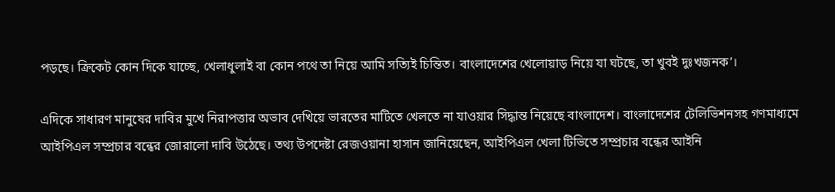পড়ছে। ক্রিকেট কোন দিকে যাচ্ছে, খেলাধুলাই বা কোন পথে তা নিয়ে আমি সত্যিই চিন্তিত। বাংলাদেশের খেলোয়াড় নিয়ে যা ঘটছে, তা খুবই দুঃখজনক’।

এদিকে সাধারণ মানুষের দাবির মুখে নিরাপত্তার অভাব দেখিয়ে ভারতের মাটিতে খেলতে না যাওয়ার সিদ্ধান্ত নিয়েছে বাংলাদেশ। বাংলাদেশের টেলিভিশনসহ গণমাধ্যমে আইপিএল সম্প্রচার বন্ধের জোরালো দাবি উঠেছে। তথ্য উপদেষ্টা রেজওয়ানা হাসান জানিয়েছেন, আইপিএল খেলা টিভিতে সম্প্রচার বন্ধের আইনি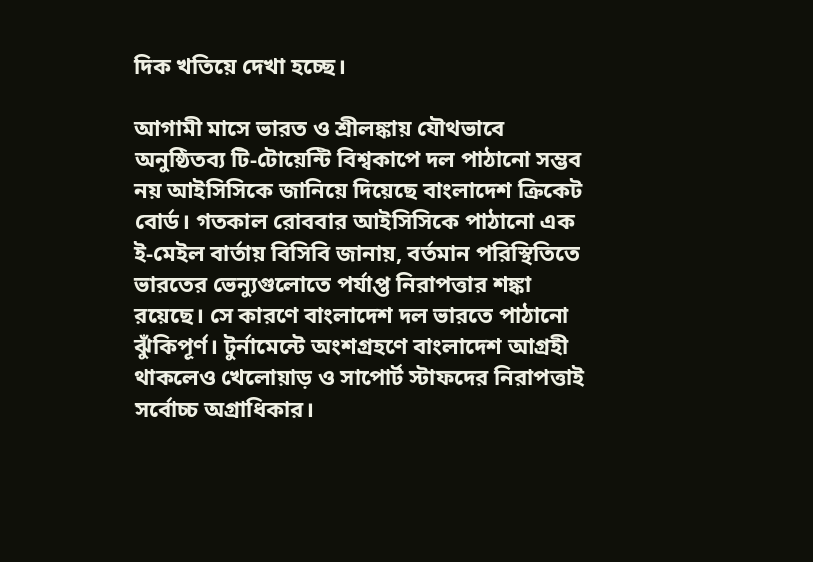দিক খতিয়ে দেখা হচ্ছে।

আগামী মাসে ভারত ও শ্রীলঙ্কায় যৌথভাবে অনুষ্ঠিতব্য টি-টোয়েন্টি বিশ্বকাপে দল পাঠানো সম্ভব নয় আইসিসিকে জানিয়ে দিয়েছে বাংলাদেশ ক্রিকেট বোর্ড। গতকাল রোববার আইসিসিকে পাঠানো এক ই-মেইল বার্তায় বিসিবি জানায়, বর্তমান পরিস্থিতিতে ভারতের ভেন্যুগুলোতে পর্যাপ্ত নিরাপত্তার শঙ্কা রয়েছে। সে কারণে বাংলাদেশ দল ভারতে পাঠানো ঝুঁকিপূর্ণ। টুর্নামেন্টে অংশগ্রহণে বাংলাদেশ আগ্রহী থাকলেও খেলোয়াড় ও সাপোর্ট স্টাফদের নিরাপত্তাই সর্বোচ্চ অগ্রাধিকার।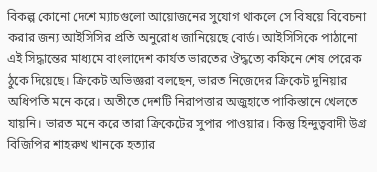বিকল্প কোনো দেশে ম্যাচগুলো আয়োজনের সুযোগ থাকলে সে বিষয়ে বিবেচনা করার জন্য আইসিসির প্রতি অনুরোধ জানিয়েছে বোর্ড। আইসিসিকে পাঠানো এই সিদ্ধান্তের মাধ্যমে বাংলাদেশ কার্যত ভারতের ঔদ্ধত্যে কফিনে শেষ পেরেক ঠুকে দিয়েছে। ক্রিকেট অভিজ্ঞরা বলছেন, ভারত নিজেদের ক্রিকেট দুনিয়ার অধিপতি মনে করে। অতীতে দেশটি নিরাপত্তার অজুহাতে পাকিস্তানে খেলতে যায়নি। ভারত মনে করে তারা ক্রিকেটের সুপার পাওয়ার। কিন্তু হিন্দুত্ববাদী উগ্র বিজিপির শাহরুখ খানকে হত্যার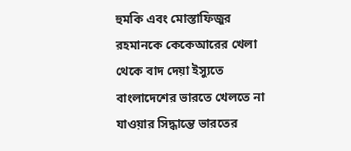হুমকি এবং মোস্তাফিজুর রহমানকে কেকেআরের খেলা থেকে বাদ দেয়া ইস্যুতে বাংলাদেশের ভারতে খেলতে না যাওয়ার সিদ্ধান্তে ভারতের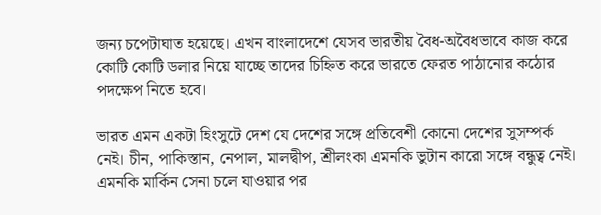জন্য চপেটাঘাত হয়েছে। এখন বাংলাদেশে যেসব ভারতীয় বৈধ-অবৈধভাবে কাজ করে কোটি কোটি ডলার নিয়ে যাচ্ছে তাদের চিহ্নিত করে ভারতে ফেরত পাঠানোর কঠোর পদক্ষেপ নিতে হবে।

ভারত এমন একটা হিংসুটে দেশ যে দেশের সঙ্গে প্রতিবেশী কোনো দেশের সুসম্পর্ক নেই। চীন, পাকিস্তান, নেপাল, মালদ্বীপ, শ্রীলংকা এমনকি ভুটান কারো সঙ্গে বন্ধুত্ব নেই। এমনকি মার্কিন সেনা চলে যাওয়ার পর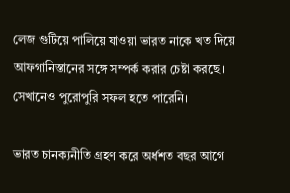লেজ গুটিয়ে পালিয়ে যাওয়া ভারত নাকে খত দিয়ে আফগানিস্তানের সঙ্গে সম্পর্ক করার চেষ্টা করছে। সেখানেও পুরোপুরি সফল হতে পারেনি।

ভারত চানক্যনীতি গ্রহণ করে অর্ধশত বছর আগে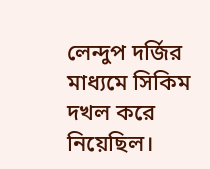লেন্দুপ দর্জির মাধ্যমে সিকিম দখল করে নিয়েছিল।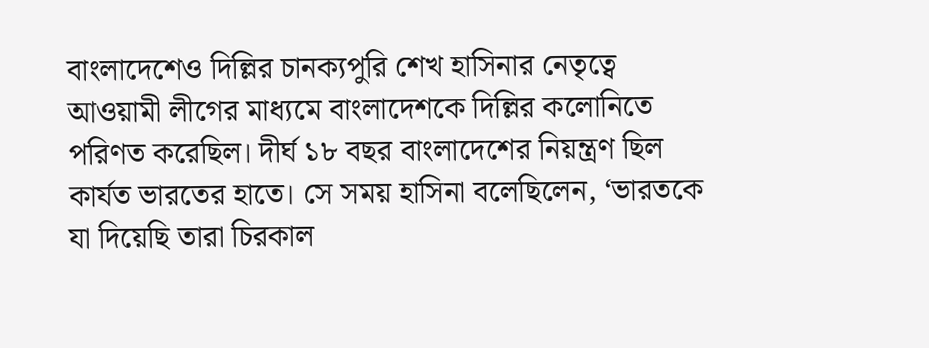বাংলাদেশেও দিল্লির চানক্যপুরি শেখ হাসিনার নেতৃত্বে আওয়ামী লীগের মাধ্যমে বাংলাদেশকে দিল্লির কলোনিতে পরিণত করেছিল। দীর্ঘ ১৮ বছর বাংলাদেশের নিয়ন্ত্রণ ছিল কার্যত ভারতের হাতে। সে সময় হাসিনা বলেছিলেন, ‘ভারতকে যা দিয়েছি তারা চিরকাল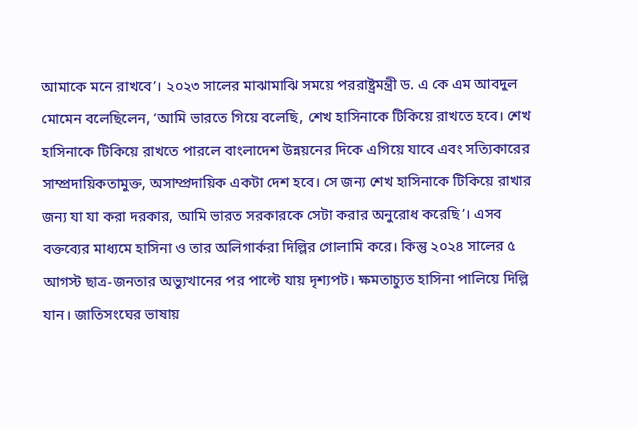আমাকে মনে রাখবে’। ২০২৩ সালের মাঝামাঝি সময়ে পররাষ্ট্রমন্ত্রী ড. এ কে এম আবদুল মোমেন বলেছিলেন, ‘আমি ভারতে গিয়ে বলেছি, শেখ হাসিনাকে টিকিয়ে রাখতে হবে। শেখ হাসিনাকে টিকিয়ে রাখতে পারলে বাংলাদেশ উন্নয়নের দিকে এগিয়ে যাবে এবং সত্যিকারের সাম্প্রদায়িকতামুক্ত, অসাম্প্রদায়িক একটা দেশ হবে। সে জন্য শেখ হাসিনাকে টিকিয়ে রাখার জন্য যা যা করা দরকার, আমি ভারত সরকারকে সেটা করার অনুরোধ করেছি’। এসব বক্তব্যের মাধ্যমে হাসিনা ও তার অলিগার্করা দিল্লির গোলামি করে। কিন্তু ২০২৪ সালের ৫ আগস্ট ছাত্র-জনতার অভ্যুত্থানের পর পাল্টে যায় দৃশ্যপট। ক্ষমতাচ্যুত হাসিনা পালিয়ে দিল্লি যান। জাতিসংঘের ভাষায়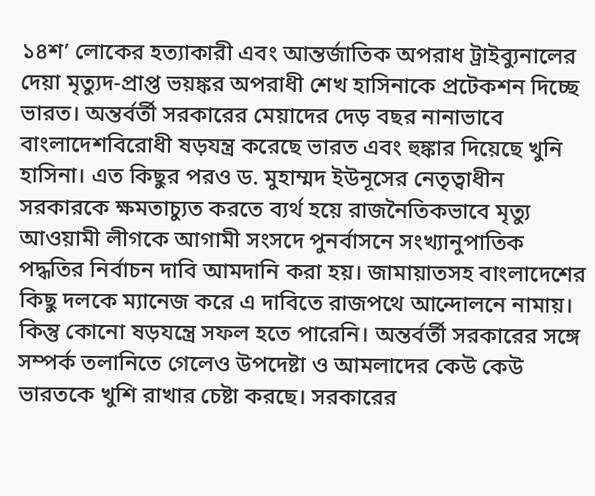১৪শ’ লোকের হত্যাকারী এবং আন্তর্জাতিক অপরাধ ট্রাইব্যুনালের দেয়া মৃত্যুদ-প্রাপ্ত ভয়ঙ্কর অপরাধী শেখ হাসিনাকে প্রটেকশন দিচ্ছে ভারত। অন্তর্বর্তী সরকারের মেয়াদের দেড় বছর নানাভাবে বাংলাদেশবিরোধী ষড়যন্ত্র করেছে ভারত এবং হুঙ্কার দিয়েছে খুনি হাসিনা। এত কিছুর পরও ড. মুহাম্মদ ইউনূসের নেতৃত্বাধীন সরকারকে ক্ষমতাচ্যুত করতে ব্যর্থ হয়ে রাজনৈতিকভাবে মৃত্যু আওয়ামী লীগকে আগামী সংসদে পুনর্বাসনে সংখ্যানুপাতিক পদ্ধতির নির্বাচন দাবি আমদানি করা হয়। জামায়াতসহ বাংলাদেশের কিছু দলকে ম্যানেজ করে এ দাবিতে রাজপথে আন্দোলনে নামায়। কিন্তু কোনো ষড়যন্ত্রে সফল হতে পারেনি। অন্তর্বর্তী সরকারের সঙ্গে সম্পর্ক তলানিতে গেলেও উপদেষ্টা ও আমলাদের কেউ কেউ ভারতকে খুশি রাখার চেষ্টা করছে। সরকারের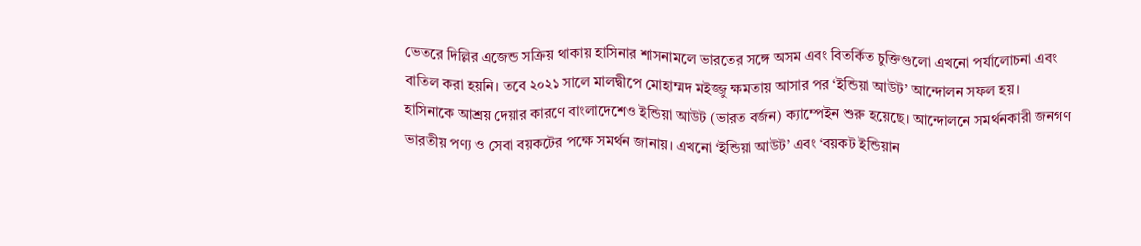ভেতরে দিল্লির এজেন্ড সক্রিয় থাকায় হাসিনার শাসনামলে ভারতের সঙ্গে অসম এবং বিতর্কিত চুক্তিগুলো এখনো পর্যালোচনা এবং বাতিল করা হয়নি। তবে ২০২১ সালে মালদ্বীপে মোহাম্মদ মইজ্জু ক্ষমতায় আসার পর ‘ইন্ডিয়া আউট’ আন্দোলন সফল হয়। হাসিনাকে আশ্রয় দেয়ার কারণে বাংলাদেশেও ইন্ডিয়া আউট (ভারত বর্জন) ক্যাম্পেইন শুরু হয়েছে। আন্দোলনে সমর্থনকারী জনগণ ভারতীয় পণ্য ও সেবা বয়কটের পক্ষে সমর্থন জানায়। এখনো ‘ইন্ডিয়া আউট’ এবং ‘বয়কট ইন্ডিয়ান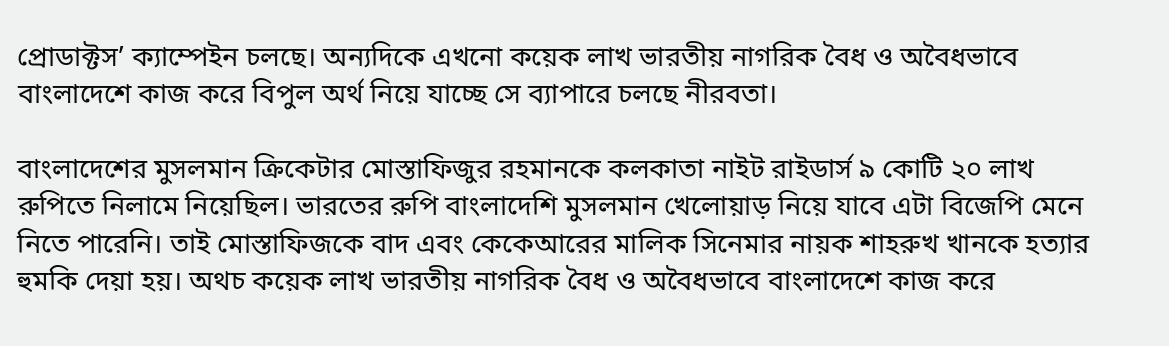প্রোডাক্টস’ ক্যাম্পেইন চলছে। অন্যদিকে এখনো কয়েক লাখ ভারতীয় নাগরিক বৈধ ও অবৈধভাবে বাংলাদেশে কাজ করে বিপুল অর্থ নিয়ে যাচ্ছে সে ব্যাপারে চলছে নীরবতা।

বাংলাদেশের মুসলমান ক্রিকেটার মোস্তাফিজুর রহমানকে কলকাতা নাইট রাইডার্স ৯ কোটি ২০ লাখ রুপিতে নিলামে নিয়েছিল। ভারতের রুপি বাংলাদেশি মুসলমান খেলোয়াড় নিয়ে যাবে এটা বিজেপি মেনে নিতে পারেনি। তাই মোস্তাফিজকে বাদ এবং কেকেআরের মালিক সিনেমার নায়ক শাহরুখ খানকে হত্যার হুমকি দেয়া হয়। অথচ কয়েক লাখ ভারতীয় নাগরিক বৈধ ও অবৈধভাবে বাংলাদেশে কাজ করে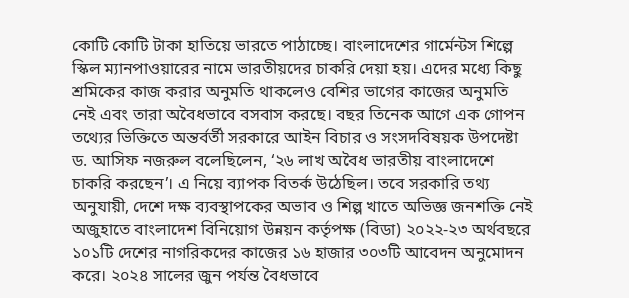কোটি কোটি টাকা হাতিয়ে ভারতে পাঠাচ্ছে। বাংলাদেশের গার্মেন্টস শিল্পে স্কিল ম্যানপাওয়ারের নামে ভারতীয়দের চাকরি দেয়া হয়। এদের মধ্যে কিছু শ্রমিকের কাজ করার অনুমতি থাকলেও বেশির ভাগের কাজের অনুমতি নেই এবং তারা অবৈধভাবে বসবাস করছে। বছর তিনেক আগে এক গোপন তথ্যের ভিক্তিতে অন্তর্বর্তী সরকারে আইন বিচার ও সংসদবিষয়ক উপদেষ্টা ড. আসিফ নজরুল বলেছিলেন, ‘২৬ লাখ অবৈধ ভারতীয় বাংলাদেশে চাকরি করছেন’। এ নিয়ে ব্যাপক বিতর্ক উঠেছিল। তবে সরকারি তথ্য অনুযায়ী, দেশে দক্ষ ব্যবস্থাপকের অভাব ও শিল্প খাতে অভিজ্ঞ জনশক্তি নেই অজুহাতে বাংলাদেশ বিনিয়োগ উন্নয়ন কর্তৃপক্ষ (বিডা) ২০২২-২৩ অর্থবছরে ১০১টি দেশের নাগরিকদের কাজের ১৬ হাজার ৩০৩টি আবেদন অনুমোদন করে। ২০২৪ সালের জুন পর্যন্ত বৈধভাবে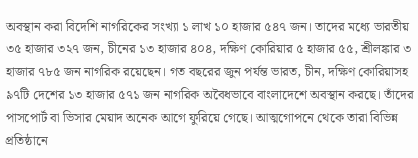অবস্থান করা বিদেশি নাগরিকের সংখ্যা ১ লাখ ১০ হাজার ৫৪৭ জন। তাদের মধ্যে ভারতীয় ৩৫ হাজার ৩২৭ জন, চীনের ১৩ হাজার ৪০৪, দক্ষিণ কোরিয়ার ৫ হাজার ৫৫, শ্রীলঙ্কার ৩ হাজার ৭৮৫ জন নাগরিক রয়েছেন। গত বছরের জুন পর্যন্ত ভারত, চীন, দক্ষিণ কোরিয়াসহ ৯৭টি দেশের ১৩ হাজার ৫৭১ জন নাগরিক অবৈধভাবে বাংলাদেশে অবস্থান করছে। তাঁদের পাসপোর্ট বা ভিসার মেয়াদ অনেক আগে ফুরিয়ে গেছে। আত্মগোপনে থেকে তারা বিভিন্ন প্রতিষ্ঠানে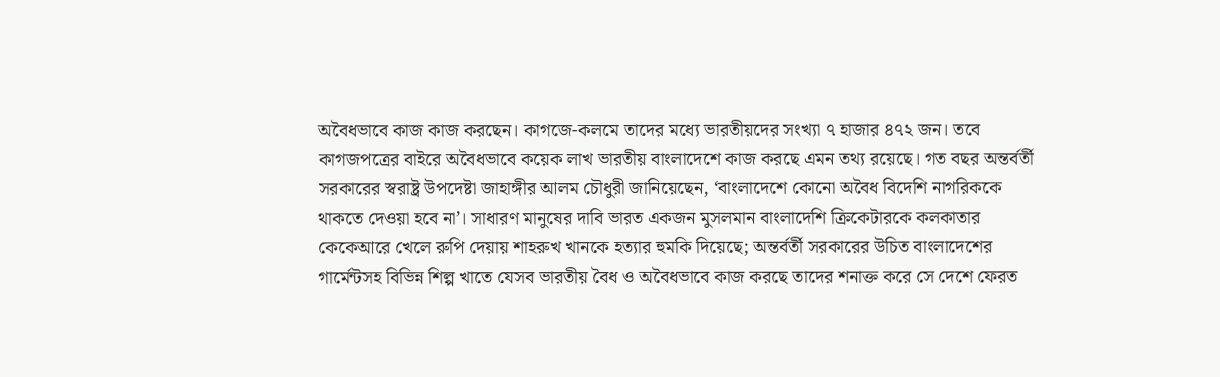অবৈধভাবে কাজ কাজ করছেন। কাগজে-কলমে তাদের মধ্যে ভারতীয়দের সংখ্যা ৭ হাজার ৪৭২ জন। তবে কাগজপত্রের বাইরে অবৈধভাবে কয়েক লাখ ভারতীয় বাংলাদেশে কাজ করছে এমন তথ্য রয়েছে। গত বছর অন্তর্বর্তী সরকারের স্বরাষ্ট্র উপদেষ্টা জাহাঙ্গীর আলম চৌধুরী জানিয়েছেন, ‘বাংলাদেশে কোনো অবৈধ বিদেশি নাগরিককে থাকতে দেওয়া হবে না’। সাধারণ মানুষের দাবি ভারত একজন মুসলমান বাংলাদেশি ক্রিকেটারকে কলকাতার কেকেআরে খেলে রুপি দেয়ায় শাহরুখ খানকে হত্যার হুমকি দিয়েছে; অন্তর্বর্তী সরকারের উচিত বাংলাদেশের গার্মেন্টসহ বিভিন্ন শিল্প খাতে যেসব ভারতীয় বৈধ ও অবৈধভাবে কাজ করছে তাদের শনাক্ত করে সে দেশে ফেরত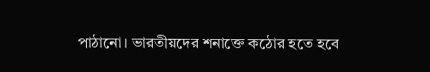পাঠানো। ভারতীয়দের শনাক্তে কঠোর হতে হবে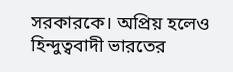সরকারকে। অপ্রিয় হলেও হিন্দুত্ববাদী ভারতের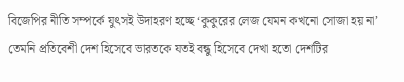বিজেপির নীতি সম্পর্কে যুৎসই উদাহরণ হচ্ছে ‘কুকুরের লেজ যেমন কখনো সোজা হয় না’ তেমনি প্রতিবেশী দেশ হিসেবে ভারতকে যতই বন্ধু হিসেবে দেখা হতো দেশটির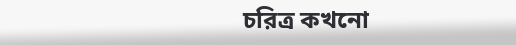চরিত্র কখনো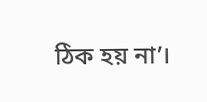ঠিক হয় না’।